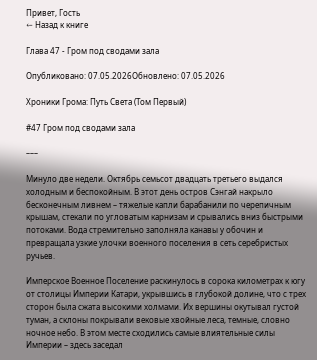Привет, Гость
← Назад к книге

Глава 47 - Гром под сводами зала

Опубликовано: 07.05.2026Обновлено: 07.05.2026

Хроники Грома: Путь Света (Том Первый)

#47 Гром под сводами зала

–––

Минуло две недели. Октябрь семьсот двадцать третьего выдался холодным и беспокойным. В этот день остров Сэнгай накрыло бесконечным ливнем – тяжелые капли барабанили по черепичным крышам, стекали по угловатым карнизам и срывались вниз быстрыми потоками. Вода стремительно заполняла канавы у обочин и превращала узкие улочки военного поселения в сеть серебристых ручьев.

Имперское Военное Поселение раскинулось в сорока километрах к югу от столицы Империи Катари, укрывшись в глубокой долине, что с трех сторон была сжата высокими холмами. Их вершины окутывал густой туман, а склоны покрывали вековые хвойные леса, темные, словно ночное небо. В этом месте сходились самые влиятельные силы Империи – здесь заседал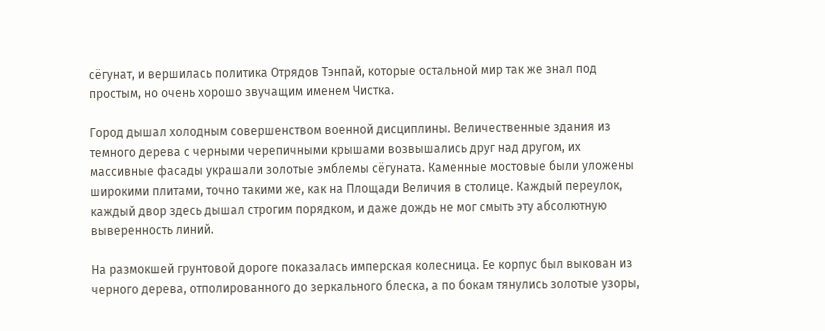сёгунат, и вершилась политика Отрядов Тэнпай, которые остальной мир так же знал под простым, но очень хорошо звучащим именем Чистка.

Город дышал холодным совершенством военной дисциплины. Величественные здания из темного дерева с черными черепичными крышами возвышались друг над другом, их массивные фасады украшали золотые эмблемы сёгуната. Каменные мостовые были уложены широкими плитами, точно такими же, как на Площади Величия в столице. Каждый переулок, каждый двор здесь дышал строгим порядком, и даже дождь не мог смыть эту абсолютную выверенность линий.

На размокшей грунтовой дороге показалась имперская колесница. Ее корпус был выкован из черного дерева, отполированного до зеркального блеска, а по бокам тянулись золотые узоры,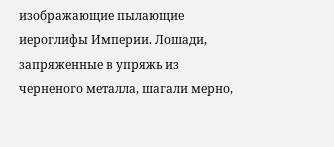изображающие пылающие иероглифы Империи. Лошади, запряженные в упряжь из черненого металла, шагали мерно,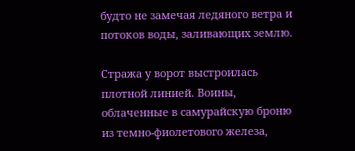будто не замечая ледяного ветра и потоков воды, заливающих землю.

Стража у ворот выстроилась плотной линией. Воины, облаченные в самурайскую броню из темно-фиолетового железа,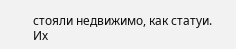стояли недвижимо, как статуи. Их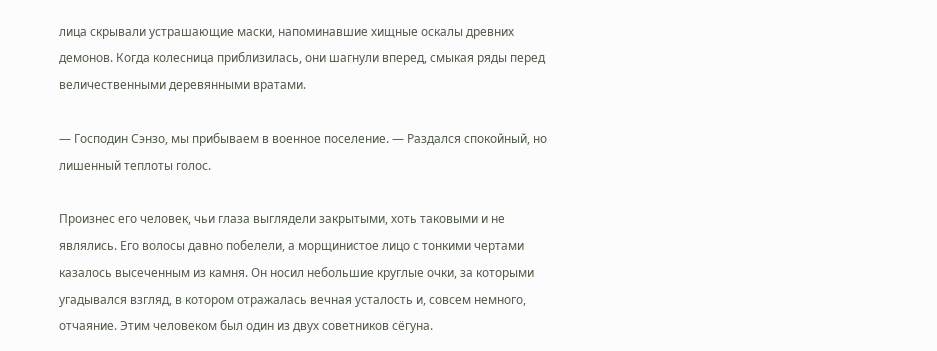лица скрывали устрашающие маски, напоминавшие хищные оскалы древних демонов. Когда колесница приблизилась, они шагнули вперед, смыкая ряды перед величественными деревянными вратами.

— Господин Сэнзо, мы прибываем в военное поселение. — Раздался спокойный, но лишенный теплоты голос.

Произнес его человек, чьи глаза выглядели закрытыми, хоть таковыми и не являлись. Его волосы давно побелели, а морщинистое лицо с тонкими чертами казалось высеченным из камня. Он носил небольшие круглые очки, за которыми угадывался взгляд, в котором отражалась вечная усталость и, совсем немного, отчаяние. Этим человеком был один из двух советников сёгуна.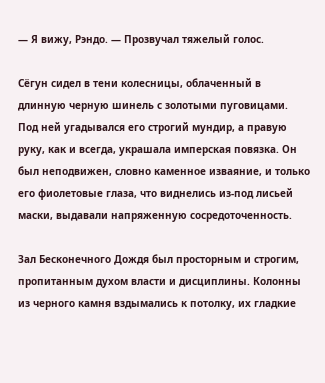— Я вижу, Рэндо. — Прозвучал тяжелый голос.

Сёгун сидел в тени колесницы, облаченный в длинную черную шинель с золотыми пуговицами. Под ней угадывался его строгий мундир, а правую руку, как и всегда, украшала имперская повязка. Он был неподвижен, словно каменное изваяние, и только его фиолетовые глаза, что виднелись из-под лисьей маски, выдавали напряженную сосредоточенность.

Зал Бесконечного Дождя был просторным и строгим, пропитанным духом власти и дисциплины. Колонны из черного камня вздымались к потолку, их гладкие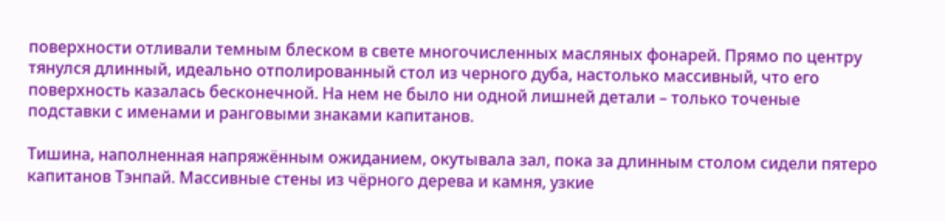поверхности отливали темным блеском в свете многочисленных масляных фонарей. Прямо по центру тянулся длинный, идеально отполированный стол из черного дуба, настолько массивный, что его поверхность казалась бесконечной. На нем не было ни одной лишней детали – только точеные подставки с именами и ранговыми знаками капитанов.

Тишина, наполненная напряжённым ожиданием, окутывала зал, пока за длинным столом сидели пятеро капитанов Тэнпай. Массивные стены из чёрного дерева и камня, узкие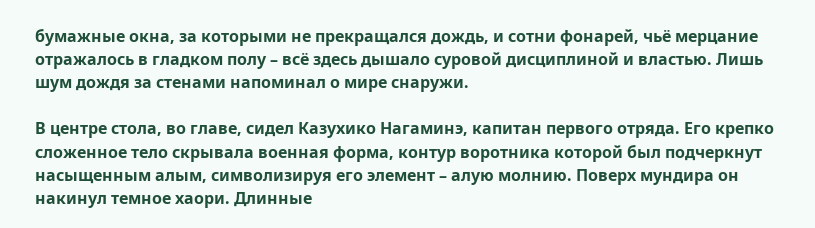бумажные окна, за которыми не прекращался дождь, и сотни фонарей, чьё мерцание отражалось в гладком полу – всё здесь дышало суровой дисциплиной и властью. Лишь шум дождя за стенами напоминал о мире снаружи.

В центре стола, во главе, сидел Казухико Нагаминэ, капитан первого отряда. Его крепко сложенное тело скрывала военная форма, контур воротника которой был подчеркнут насыщенным алым, символизируя его элемент – алую молнию. Поверх мундира он накинул темное хаори. Длинные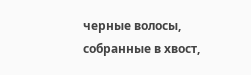черные волосы, собранные в хвост,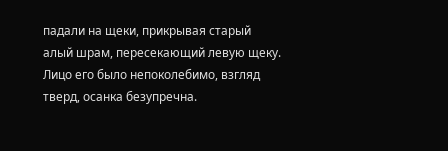падали на щеки, прикрывая старый алый шрам, пересекающий левую щеку. Лицо его было непоколебимо, взгляд тверд, осанка безупречна.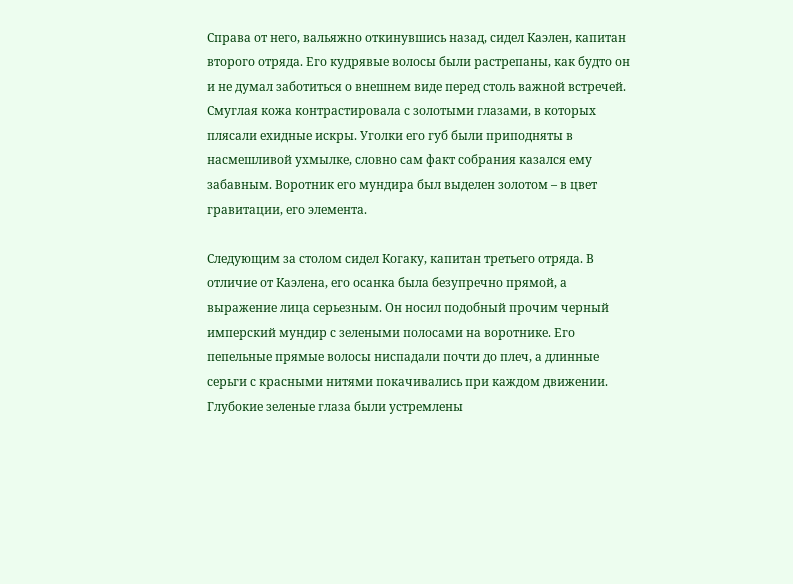Справа от него, вальяжно откинувшись назад, сидел Каэлен, капитан второго отряда. Его кудрявые волосы были растрепаны, как будто он и не думал заботиться о внешнем виде перед столь важной встречей. Смуглая кожа контрастировала с золотыми глазами, в которых плясали ехидные искры. Уголки его губ были приподняты в насмешливой ухмылке, словно сам факт собрания казался ему забавным. Воротник его мундира был выделен золотом – в цвет гравитации, его элемента.

Следующим за столом сидел Когаку, капитан третьего отряда. В отличие от Каэлена, его осанка была безупречно прямой, а выражение лица серьезным. Он носил подобный прочим черный имперский мундир с зелеными полосами на воротнике. Его пепельные прямые волосы ниспадали почти до плеч, а длинные серьги с красными нитями покачивались при каждом движении. Глубокие зеленые глаза были устремлены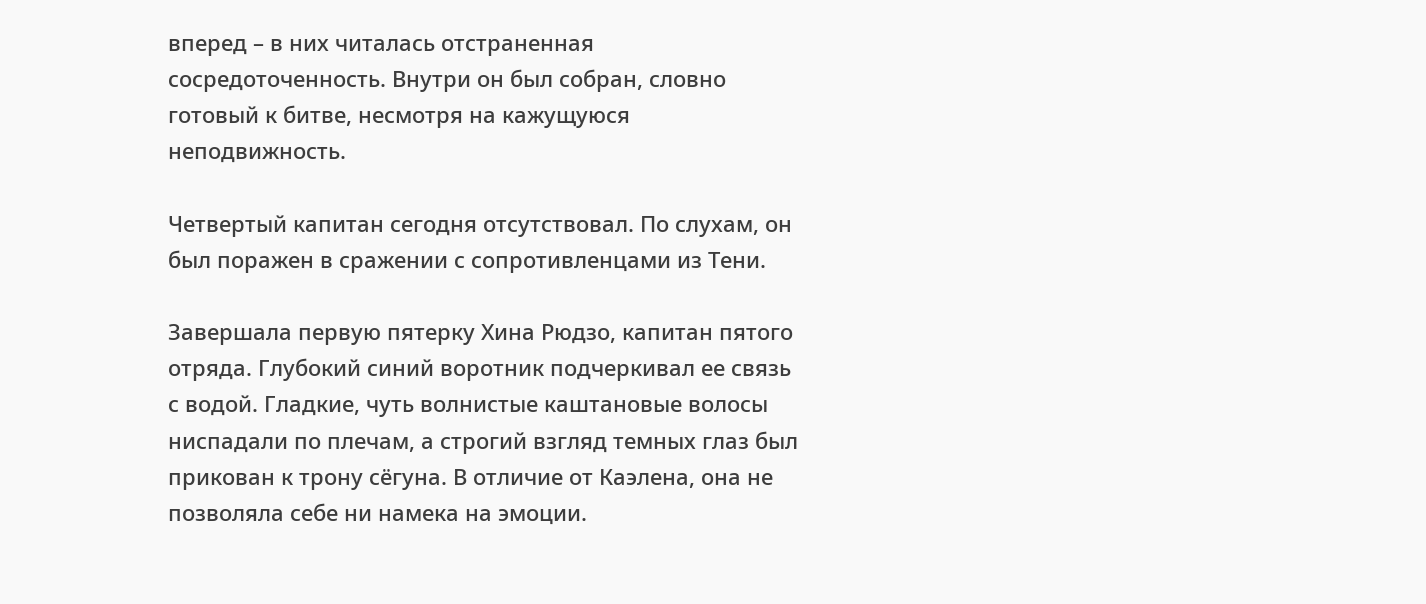вперед – в них читалась отстраненная сосредоточенность. Внутри он был собран, словно готовый к битве, несмотря на кажущуюся неподвижность.

Четвертый капитан сегодня отсутствовал. По слухам, он был поражен в сражении с сопротивленцами из Тени.

Завершала первую пятерку Хина Рюдзо, капитан пятого отряда. Глубокий синий воротник подчеркивал ее связь с водой. Гладкие, чуть волнистые каштановые волосы ниспадали по плечам, а строгий взгляд темных глаз был прикован к трону сёгуна. В отличие от Каэлена, она не позволяла себе ни намека на эмоции.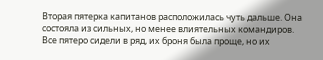Вторая пятерка капитанов расположилась чуть дальше. Она состояла из сильных, но менее влиятельных командиров. Все пятеро сидели в ряд, их броня была проще, но их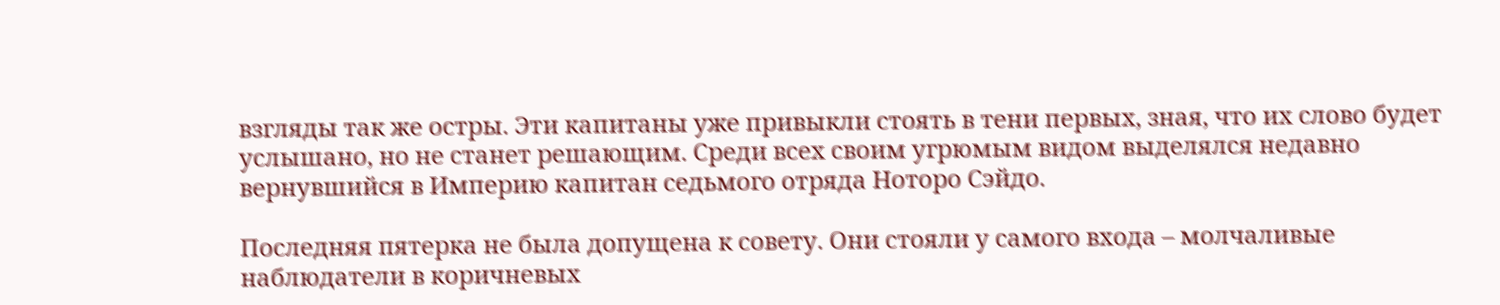взгляды так же остры. Эти капитаны уже привыкли стоять в тени первых, зная, что их слово будет услышано, но не станет решающим. Среди всех своим угрюмым видом выделялся недавно вернувшийся в Империю капитан седьмого отряда Ноторо Сэйдо.

Последняя пятерка не была допущена к совету. Они стояли у самого входа – молчаливые наблюдатели в коричневых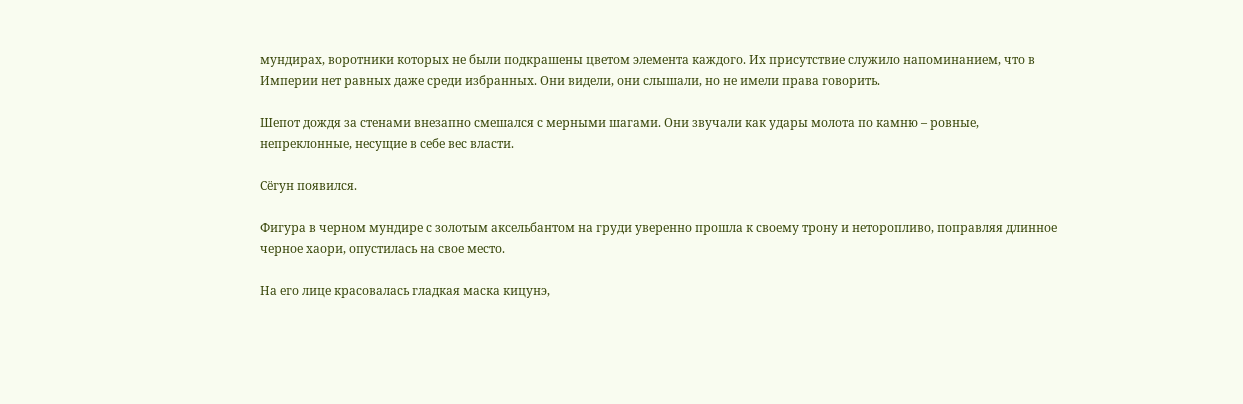мундирах, воротники которых не были подкрашены цветом элемента каждого. Их присутствие служило напоминанием, что в Империи нет равных даже среди избранных. Они видели, они слышали, но не имели права говорить.

Шепот дождя за стенами внезапно смешался с мерными шагами. Они звучали как удары молота по камню – ровные, непреклонные, несущие в себе вес власти.

Сёгун появился.

Фигура в черном мундире с золотым аксельбантом на груди уверенно прошла к своему трону и неторопливо, поправляя длинное черное хаори, опустилась на свое место.

На его лице красовалась гладкая маска кицунэ,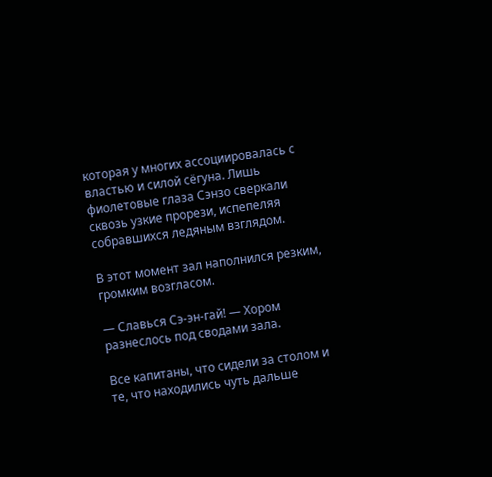которая у многих ассоциировалась с властью и силой сёгуна. Лишь фиолетовые глаза Сэнзо сверкали сквозь узкие прорези, испепеляя собравшихся ледяным взглядом.

В этот момент зал наполнился резким, громким возгласом.

— Славься Сэ-эн-гай! — Хором разнеслось под сводами зала.

Все капитаны, что сидели за столом и те, что находились чуть дальше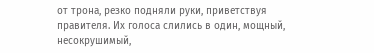от трона, резко подняли руки, приветствуя правителя. Их голоса слились в один, мощный, несокрушимый,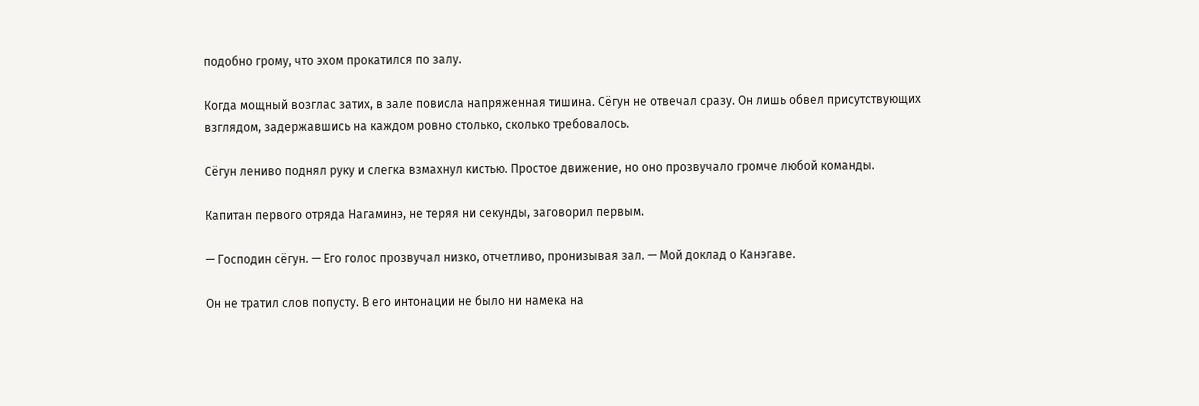подобно грому, что эхом прокатился по залу.

Когда мощный возглас затих, в зале повисла напряженная тишина. Сёгун не отвечал сразу. Он лишь обвел присутствующих взглядом, задержавшись на каждом ровно столько, сколько требовалось.

Сёгун лениво поднял руку и слегка взмахнул кистью. Простое движение, но оно прозвучало громче любой команды.

Капитан первого отряда Нагаминэ, не теряя ни секунды, заговорил первым.

— Господин сёгун. — Его голос прозвучал низко, отчетливо, пронизывая зал. — Мой доклад о Канэгаве.

Он не тратил слов попусту. В его интонации не было ни намека на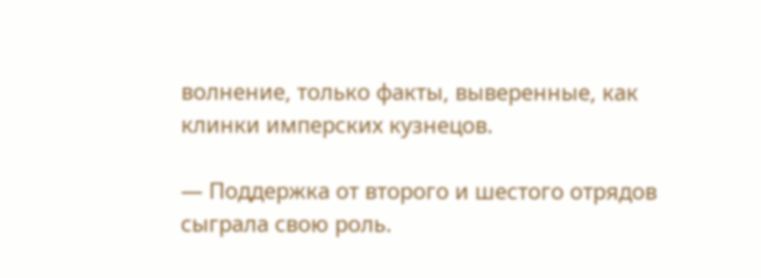волнение, только факты, выверенные, как клинки имперских кузнецов.

— Поддержка от второго и шестого отрядов сыграла свою роль.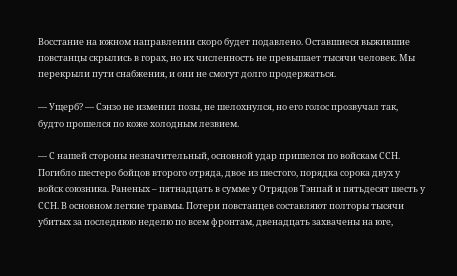Восстание на южном направлении скоро будет подавлено. Оставшиеся выжившие повстанцы скрылись в горах, но их численность не превышает тысячи человек. Мы перекрыли пути снабжения, и они не смогут долго продержаться.

— Ущерб? — Сэнзо не изменил позы, не шелохнулся, но его голос прозвучал так, будто прошелся по коже холодным лезвием.

— С нашей стороны незначительный, основной удар пришелся по войскам ССН. Погибло шестеро бойцов второго отряда, двое из шестого, порядка сорока двух у войск союзника. Раненых – пятнадцать в сумме у Отрядов Тэнпай и пятьдесят шесть у ССН. В основном легкие травмы. Потери повстанцев составляют полторы тысячи убитых за последнюю неделю по всем фронтам, двенадцать захвачены на юге,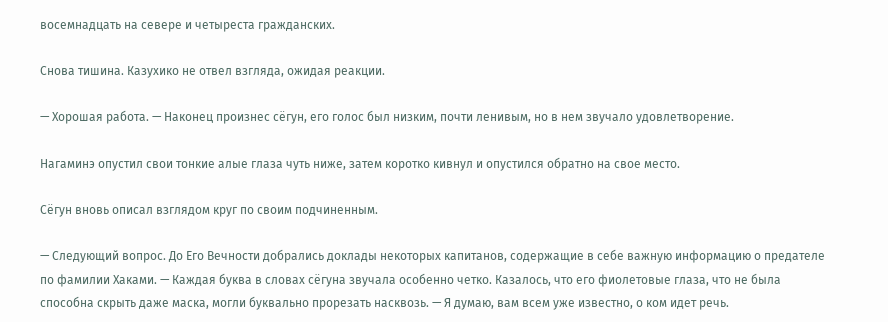восемнадцать на севере и четыреста гражданских.

Снова тишина. Казухико не отвел взгляда, ожидая реакции.

— Хорошая работа. — Наконец произнес сёгун, его голос был низким, почти ленивым, но в нем звучало удовлетворение.

Нагаминэ опустил свои тонкие алые глаза чуть ниже, затем коротко кивнул и опустился обратно на свое место.

Сёгун вновь описал взглядом круг по своим подчиненным.

— Следующий вопрос. До Его Вечности добрались доклады некоторых капитанов, содержащие в себе важную информацию о предателе по фамилии Хаками. — Каждая буква в словах сёгуна звучала особенно четко. Казалось, что его фиолетовые глаза, что не была способна скрыть даже маска, могли буквально прорезать насквозь. — Я думаю, вам всем уже известно, о ком идет речь.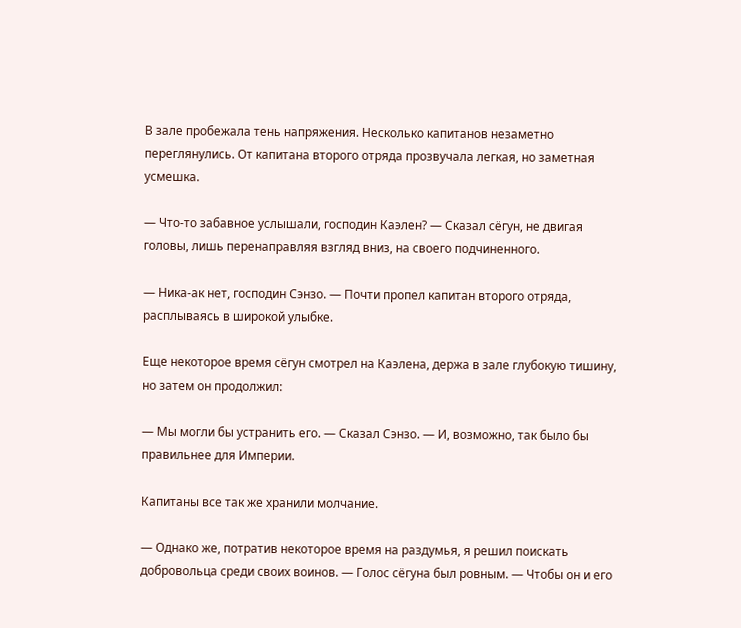В зале пробежала тень напряжения. Несколько капитанов незаметно переглянулись. От капитана второго отряда прозвучала легкая, но заметная усмешка.

— Что-то забавное услышали, господин Каэлен? — Сказал сёгун, не двигая головы, лишь перенаправляя взгляд вниз, на своего подчиненного.

— Ника-ак нет, господин Сэнзо. — Почти пропел капитан второго отряда, расплываясь в широкой улыбке.

Еще некоторое время сёгун смотрел на Каэлена, держа в зале глубокую тишину, но затем он продолжил:

— Мы могли бы устранить его. — Сказал Сэнзо. — И, возможно, так было бы правильнее для Империи.

Капитаны все так же хранили молчание.

— Однако же, потратив некоторое время на раздумья, я решил поискать добровольца среди своих воинов. — Голос сёгуна был ровным. — Чтобы он и его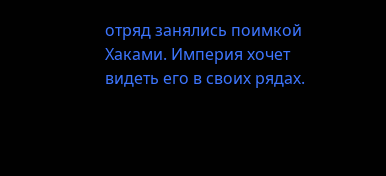отряд занялись поимкой Хаками. Империя хочет видеть его в своих рядах.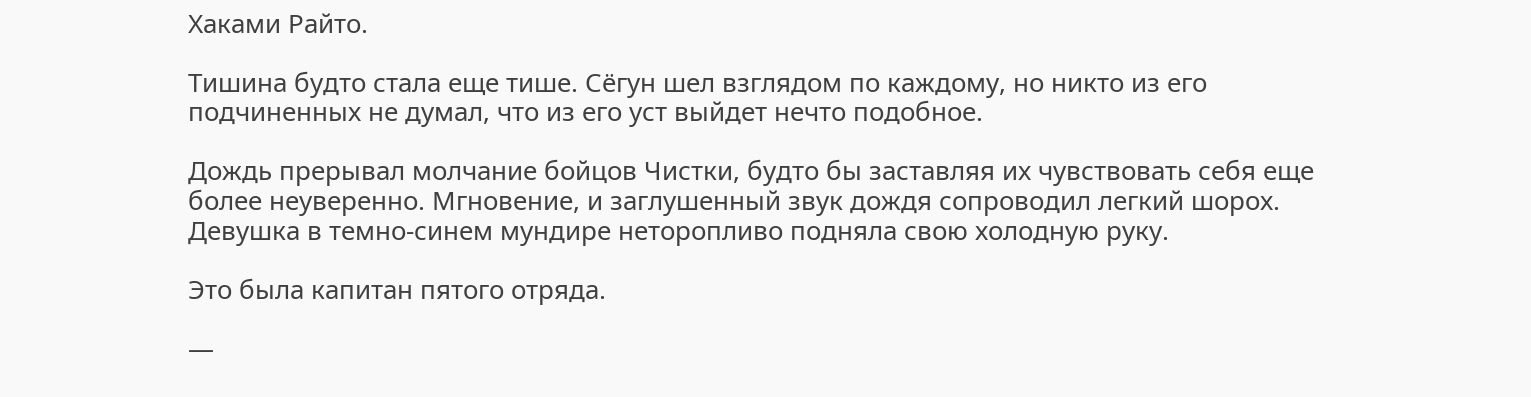Хаками Райто.

Тишина будто стала еще тише. Сёгун шел взглядом по каждому, но никто из его подчиненных не думал, что из его уст выйдет нечто подобное.

Дождь прерывал молчание бойцов Чистки, будто бы заставляя их чувствовать себя еще более неуверенно. Мгновение, и заглушенный звук дождя сопроводил легкий шорох. Девушка в темно-синем мундире неторопливо подняла свою холодную руку.

Это была капитан пятого отряда.

—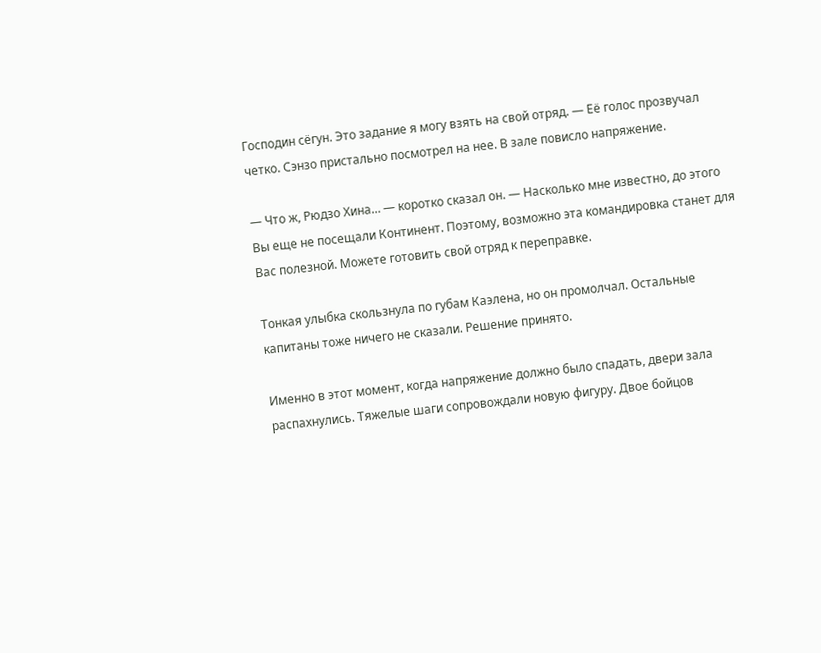Господин сёгун. Это задание я могу взять на свой отряд. — Её голос прозвучал четко. Сэнзо пристально посмотрел на нее. В зале повисло напряжение.

— Что ж, Рюдзо Хина… — коротко сказал он. — Насколько мне известно, до этого Вы еще не посещали Континент. Поэтому, возможно эта командировка станет для Вас полезной. Можете готовить свой отряд к переправке.

Тонкая улыбка скользнула по губам Каэлена, но он промолчал. Остальные капитаны тоже ничего не сказали. Решение принято.

Именно в этот момент, когда напряжение должно было спадать, двери зала распахнулись. Тяжелые шаги сопровождали новую фигуру. Двое бойцов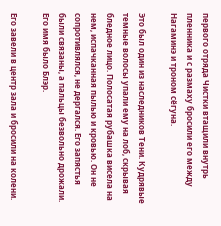первого отряда Чистки втащили внутрь пленника и с размаху бросили его между Нагаминэ и троном сёгуна.

Это был один из наследников Тени. Кудрявые темные волосы упали ему на лоб, скрывая бледное лицо. Полосатая рубашка висела на нем, испачканная пылью и кровью. Он не сопротивлялся, не дергался. Его запястья были связаны, а пальцы безвольно дрожали. Его имя было Блэр.

Его завели в центр зала и бросили на колени.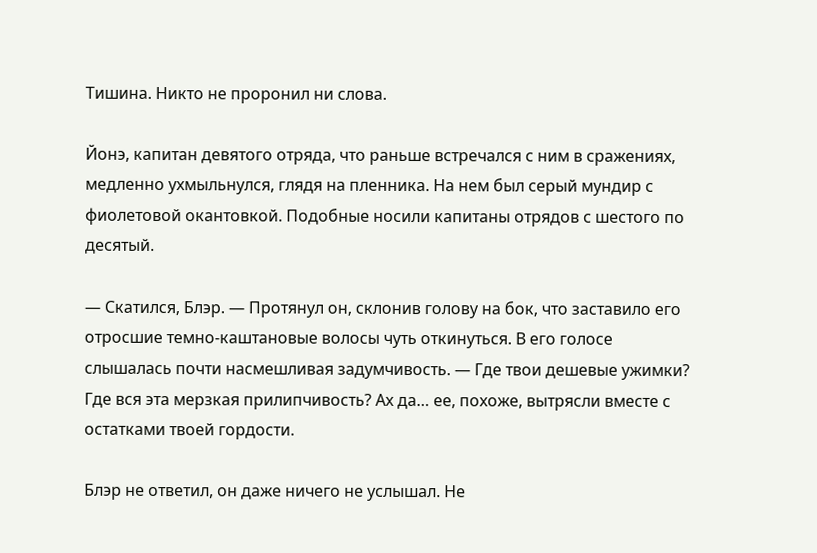Тишина. Никто не проронил ни слова.

Йонэ, капитан девятого отряда, что раньше встречался с ним в сражениях, медленно ухмыльнулся, глядя на пленника. На нем был серый мундир с фиолетовой окантовкой. Подобные носили капитаны отрядов с шестого по десятый.

— Скатился, Блэр. — Протянул он, склонив голову на бок, что заставило его отросшие темно-каштановые волосы чуть откинуться. В его голосе слышалась почти насмешливая задумчивость. — Где твои дешевые ужимки? Где вся эта мерзкая прилипчивость? Ах да… ее, похоже, вытрясли вместе с остатками твоей гордости.

Блэр не ответил, он даже ничего не услышал. Не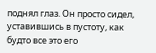поднял глаз. Он просто сидел, уставившись в пустоту, как будто все это его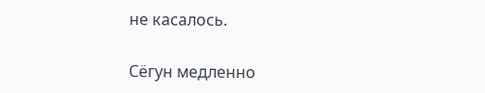не касалось.

Сёгун медленно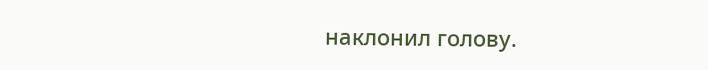наклонил голову.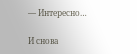— Интересно…

И снова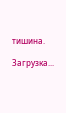тишина.

Загрузка...